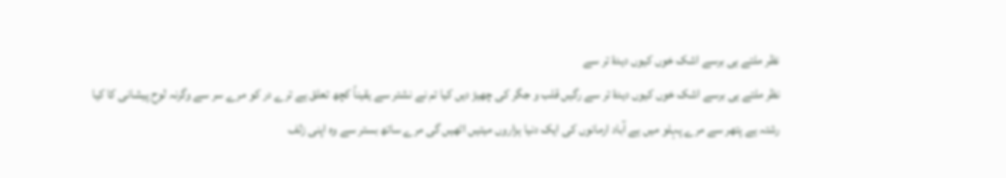نظر ملتے ہی برسے اشک خوں کیوں دیدۂ تر سے
نظر ملتے ہی برسے اشک خوں کیوں دیدۂ تر سے رگیں قلب و جگر کی چھیڑ دیں کیا تم نے نشتر سے یقیناً کچھ تعلق ہے ترے در کو مرے سر سے وگرنہ لوح پیشانی کا کیا رشتہ ہے پتھر سے مرے پہلو میں ہے آباد ارمانوں کی ایک دنیا ہزاروں میتیں اٹھیں گی مرے ساتھ بستر سے وہ اپنی زلف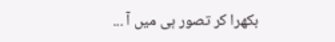بکھرا کر تصور ہی میں آ ...